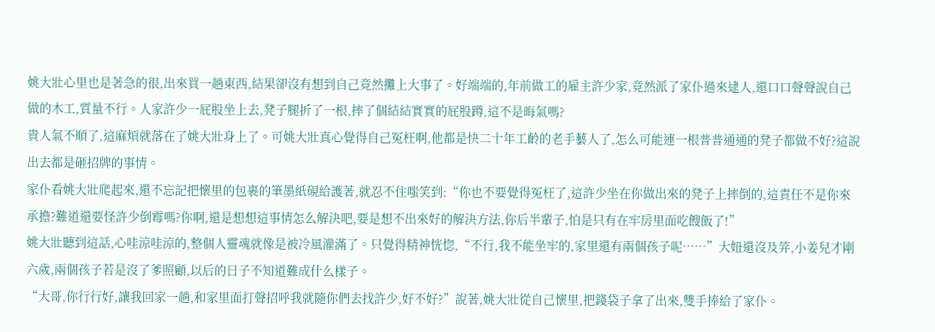姚大壯心里也是著急的很,出來買一趟東西,結果卻沒有想到自己竟然攤上大事了。好端端的,年前做工的雇主許少家,竟然派了家仆過來逮人,還口口聲聲說自己做的木工,質量不行。人家許少一屁股坐上去,凳子腿折了一根,摔了個結結實實的屁股蹲,這不是晦氣嗎?
貴人氣不順了,這麻煩就落在了姚大壯身上了。可姚大壯真心覺得自己冤枉啊,他都是快二十年工齡的老手藝人了,怎么可能連一根普普通通的凳子都做不好?這說出去都是砸招牌的事情。
家仆看姚大壯爬起來,還不忘記把懷里的包裹的筆墨紙硯給護著,就忍不住嗤笑到:“你也不要覺得冤枉了,這許少坐在你做出來的凳子上摔倒的,這責任不是你來承擔?難道還要怪許少倒霉嗎?你啊,還是想想這事情怎么解決吧,要是想不出來好的解決方法,你后半輩子,怕是只有在牢房里面吃餿飯了!”
姚大壯聽到這話,心哇涼哇涼的,整個人靈魂就像是被冷風灌滿了。只覺得精神恍惚,“不行,我不能坐牢的,家里還有兩個孩子呢……”大妞還沒及笄,小姜兒才剛六歲,兩個孩子若是沒了爹照顧,以后的日子不知道難成什么樣子。
“大哥,你行行好,讓我回家一趟,和家里面打聲招呼我就隨你們去找許少,好不好?”說著,姚大壯從自己懷里,把錢袋子拿了出來,雙手捧給了家仆。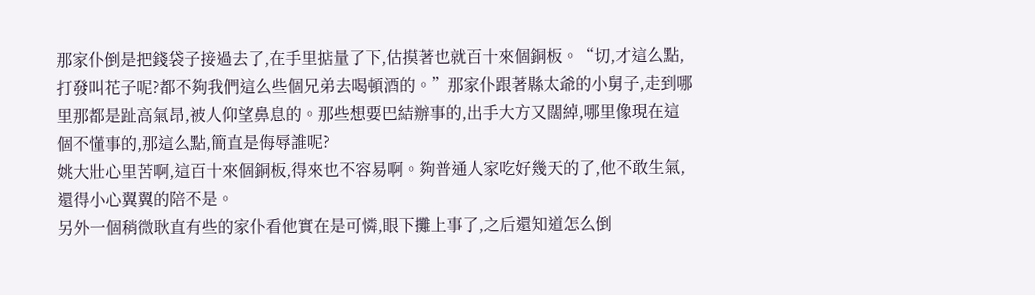那家仆倒是把錢袋子接過去了,在手里掂量了下,估摸著也就百十來個銅板。“切,才這么點,打發叫花子呢?都不夠我們這么些個兄弟去喝頓酒的。”那家仆跟著縣太爺的小舅子,走到哪里那都是趾高氣昂,被人仰望鼻息的。那些想要巴結辦事的,出手大方又闊綽,哪里像現在這個不懂事的,那這么點,簡直是侮辱誰呢?
姚大壯心里苦啊,這百十來個銅板,得來也不容易啊。夠普通人家吃好幾天的了,他不敢生氣,還得小心翼翼的陪不是。
另外一個稍微耿直有些的家仆看他實在是可憐,眼下攤上事了,之后還知道怎么倒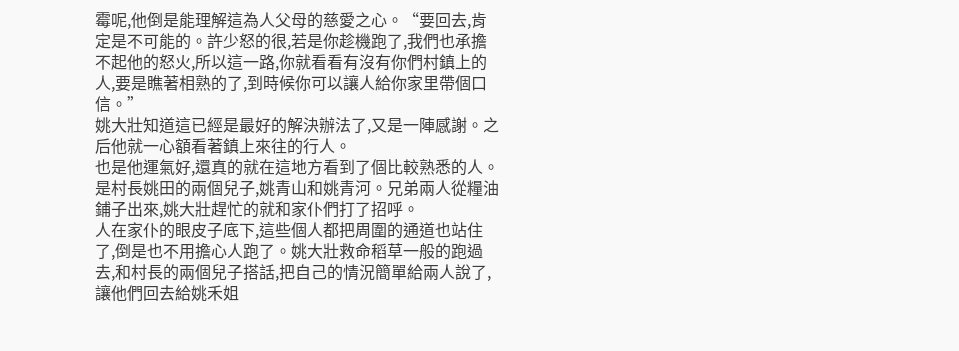霉呢,他倒是能理解這為人父母的慈愛之心。“要回去,肯定是不可能的。許少怒的很,若是你趁機跑了,我們也承擔不起他的怒火,所以這一路,你就看看有沒有你們村鎮上的人,要是瞧著相熟的了,到時候你可以讓人給你家里帶個口信。”
姚大壯知道這已經是最好的解決辦法了,又是一陣感謝。之后他就一心額看著鎮上來往的行人。
也是他運氣好,還真的就在這地方看到了個比較熟悉的人。是村長姚田的兩個兒子,姚青山和姚青河。兄弟兩人從糧油鋪子出來,姚大壯趕忙的就和家仆們打了招呼。
人在家仆的眼皮子底下,這些個人都把周圍的通道也站住了,倒是也不用擔心人跑了。姚大壯救命稻草一般的跑過去,和村長的兩個兒子搭話,把自己的情況簡單給兩人說了,讓他們回去給姚禾姐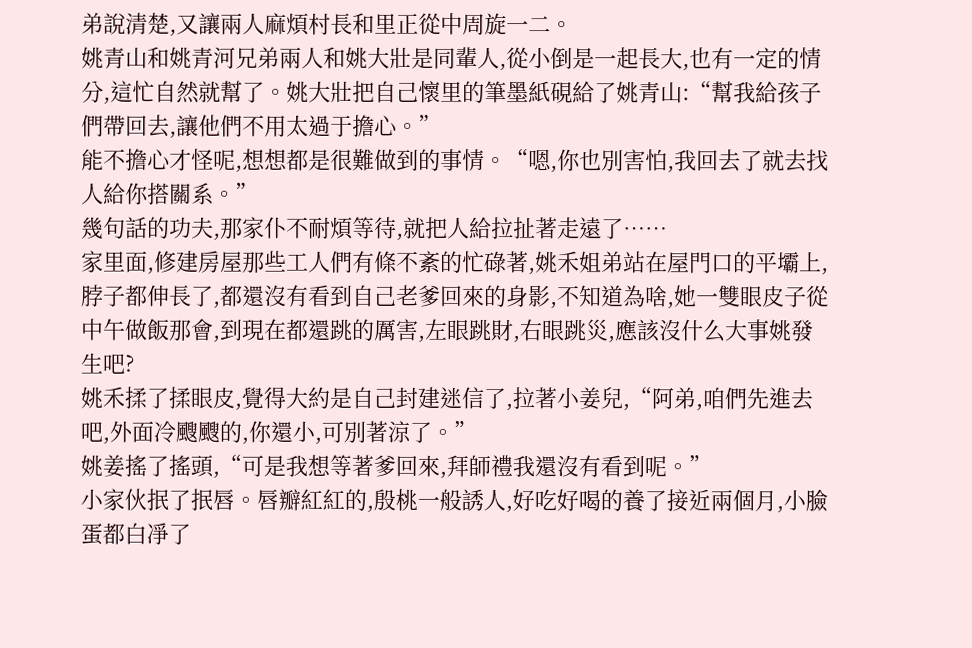弟說清楚,又讓兩人麻煩村長和里正從中周旋一二。
姚青山和姚青河兄弟兩人和姚大壯是同輩人,從小倒是一起長大,也有一定的情分,這忙自然就幫了。姚大壯把自己懷里的筆墨紙硯給了姚青山:“幫我給孩子們帶回去,讓他們不用太過于擔心。”
能不擔心才怪呢,想想都是很難做到的事情。“嗯,你也別害怕,我回去了就去找人給你搭關系。”
幾句話的功夫,那家仆不耐煩等待,就把人給拉扯著走遠了……
家里面,修建房屋那些工人們有條不紊的忙碌著,姚禾姐弟站在屋門口的平壩上,脖子都伸長了,都還沒有看到自己老爹回來的身影,不知道為啥,她一雙眼皮子從中午做飯那會,到現在都還跳的厲害,左眼跳財,右眼跳災,應該沒什么大事姚發生吧?
姚禾揉了揉眼皮,覺得大約是自己封建迷信了,拉著小姜兒,“阿弟,咱們先進去吧,外面冷颼颼的,你還小,可別著涼了。”
姚姜搖了搖頭,“可是我想等著爹回來,拜師禮我還沒有看到呢。”
小家伙抿了抿唇。唇瓣紅紅的,殷桃一般誘人,好吃好喝的養了接近兩個月,小臉蛋都白凈了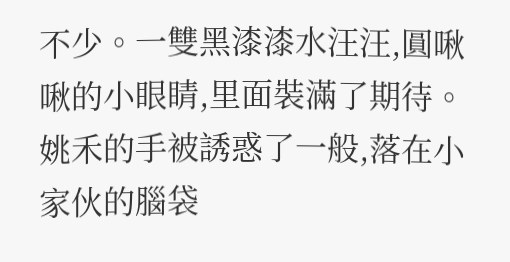不少。一雙黑漆漆水汪汪,圓啾啾的小眼睛,里面裝滿了期待。姚禾的手被誘惑了一般,落在小家伙的腦袋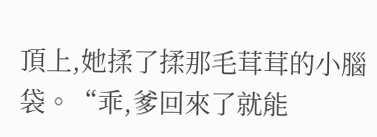頂上,她揉了揉那毛茸茸的小腦袋。“乖,爹回來了就能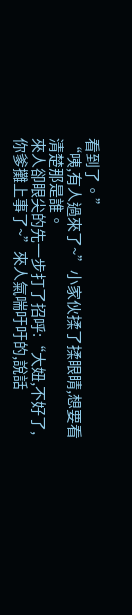看到了。”
“咦,有人過來了~”小家伙揉了揉眼睛,想要看清楚那是誰。
來人卻眼尖的先一步打了招呼:“大妞,不好了,你爹攤上事了~”來人氣喘吁吁的,說話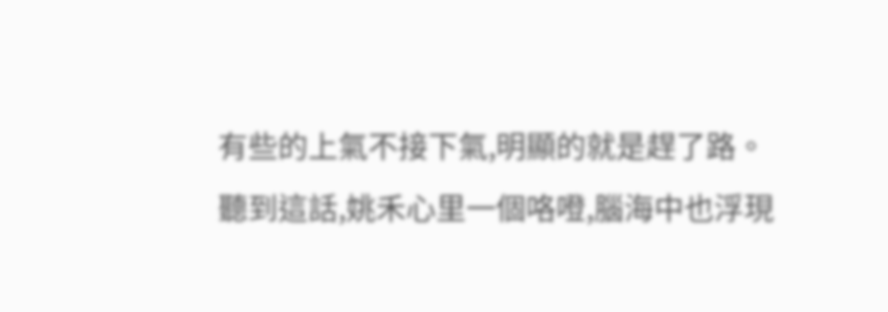有些的上氣不接下氣,明顯的就是趕了路。
聽到這話,姚禾心里一個咯噔,腦海中也浮現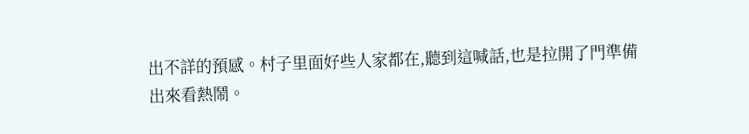出不詳的預感。村子里面好些人家都在,聽到這喊話,也是拉開了門準備出來看熱鬧。